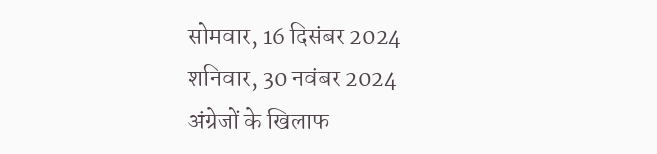सोमवार, 16 दिसंबर 2024
शनिवार, 30 नवंबर 2024
अंग्रेजों के खिलाफ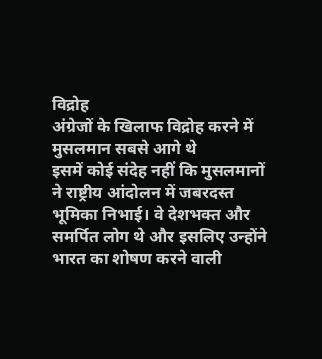विद्रोह
अंग्रेजों के खिलाफ विद्रोह करने में मुसलमान सबसे आगे थे
इसमें कोई संदेह नहीं कि मुसलमानों ने राष्ट्रीय आंदोलन में जबरदस्त भूमिका निभाई। वे देशभक्त और समर्पित लोग थे और इसलिए उन्होंने भारत का शोषण करने वाली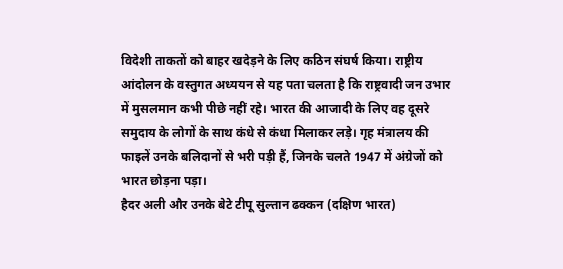विदेशी ताकतों को बाहर खदेड़ने के लिए कठिन संघर्ष किया। राष्ट्रीय आंदोलन के वस्तुगत अध्ययन से यह पता चलता है कि राष्ट्रवादी जन उभार में मुसलमान कभी पीछे नहीं रहे। भारत की आजादी के लिए वह दूसरे समुदाय के लोगों के साथ कंधे से कंधा मिलाकर लड़े। गृह मंत्रालय की फाइलें उनके बलिदानों से भरी पड़ी हैं, जिनके चलते 1947 में अंग्रेजों को भारत छोड़ना पड़ा।
हैदर अली और उनके बेटे टीपू सुल्तान ढक्कन (दक्षिण भारत)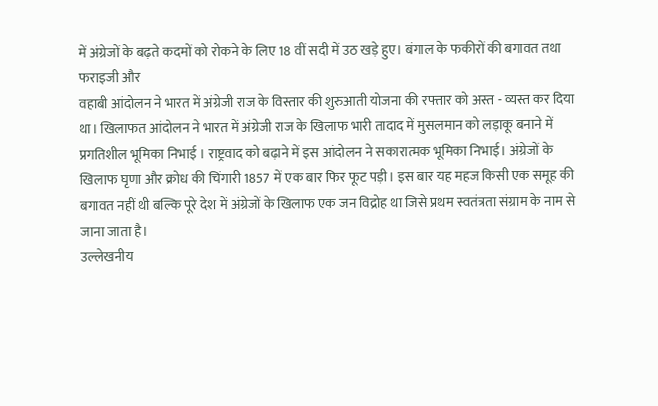में अंग्रेजों के बढ़ते कदमों को रोकने के लिए 18 वीं सदी में उठ खड़े हुए। बंगाल के फकीरों की बगावत तथा फराइजी और
वहाबी आंदोलन ने भारत में अंग्रेजी राज के विस्तार की शुरुआती योजना की रफ्तार को अस्त - व्यस्त कर दिया था। खिलाफत आंदोलन ने भारत में अंग्रेजी राज के खिलाफ भारी तादाद में मुसलमान को लड़ाकू बनाने में प्रगतिशील भूमिका निभाई । राष्ट्रवाद को बढ़ाने में इस आंदोलन ने सकारात्मक भूमिका निभाई। अंग्रेजों के खिलाफ घृणा और क्रोध की चिंगारी 1857 में एक बार फिर फूट पड़ी। इस बार यह महज किसी एक समूह की बगावत नहीं थी बल्कि पूरे देश में अंग्रेजों के खिलाफ एक जन विद्रोह था जिसे प्रथम स्वतंत्रता संग्राम के नाम से जाना जाता है।
उल्लेखनीय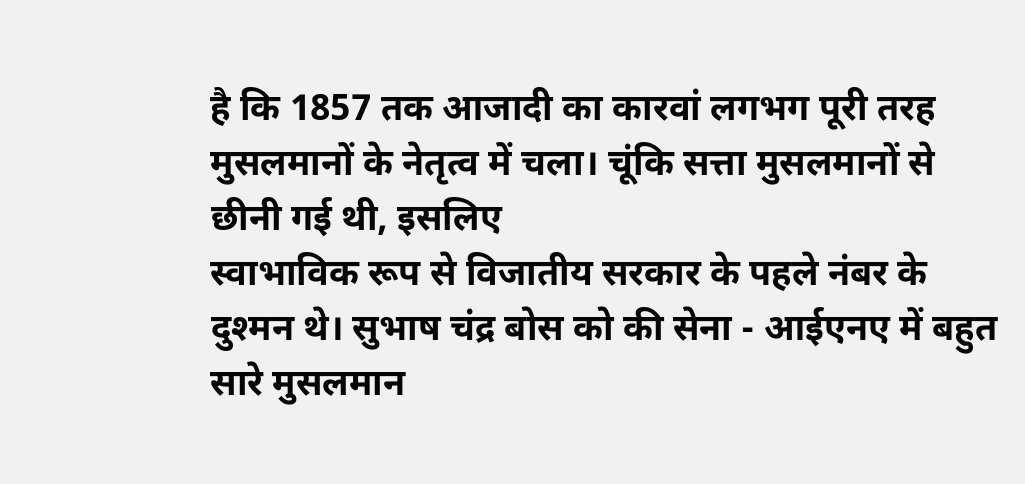है कि 1857 तक आजादी का कारवां लगभग पूरी तरह मुसलमानों के नेतृत्व में चला। चूंकि सत्ता मुसलमानों से छीनी गई थी, इसलिए
स्वाभाविक रूप से विजातीय सरकार के पहले नंबर के दुश्मन थे। सुभाष चंद्र बोस को की सेना - आईएनए में बहुत सारे मुसलमान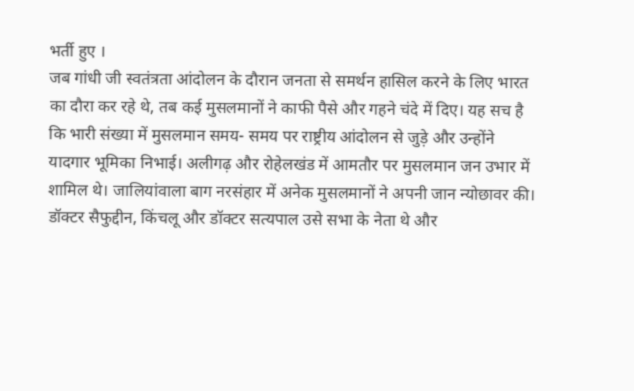भर्ती हुए ।
जब गांधी जी स्वतंत्रता आंदोलन के दौरान जनता से समर्थन हासिल करने के लिए भारत का दौरा कर रहे थे, तब कई मुसलमानों ने काफी पैसे और गहने चंदे में दिए। यह सच है कि भारी संख्या में मुसलमान समय- समय पर राष्ट्रीय आंदोलन से जुड़े और उन्होंने यादगार भूमिका निभाई। अलीगढ़ और रोहेलखंड में आमतौर पर मुसलमान जन उभार में शामिल थे। जालियांवाला बाग नरसंहार में अनेक मुसलमानों ने अपनी जान न्योछावर की। डॉक्टर सैफुद्दीन, किंचलू और डॉक्टर सत्यपाल उसे सभा के नेता थे और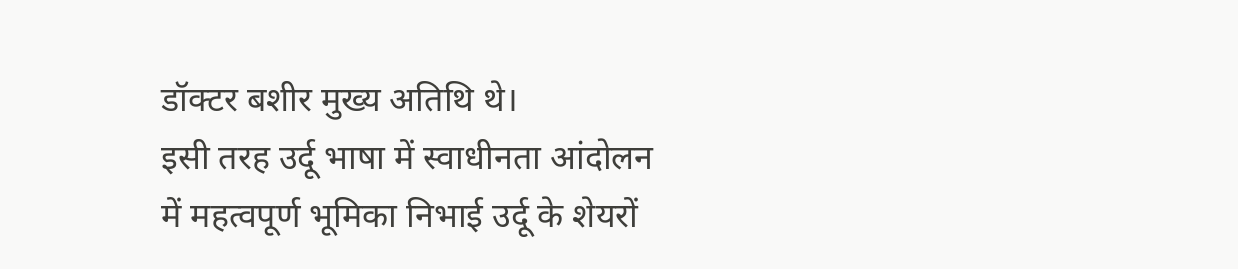डॉक्टर बशीर मुख्य अतिथि थे।
इसी तरह उर्दू भाषा में स्वाधीनता आंदोलन में महत्वपूर्ण भूमिका निभाई उर्दू के शेयरों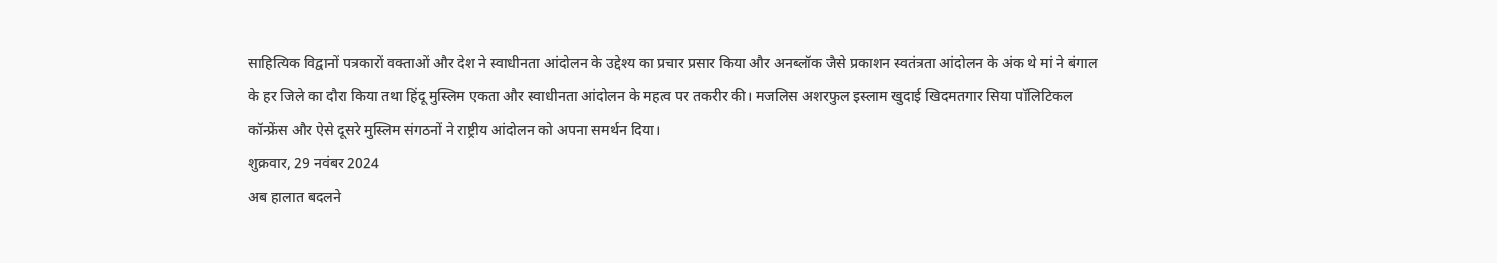साहित्यिक विद्वानों पत्रकारों वक्ताओं और देश ने स्वाधीनता आंदोलन के उद्देश्य का प्रचार प्रसार किया और अनब्लॉक जैसे प्रकाशन स्वतंत्रता आंदोलन के अंक थे मां ने बंगाल के हर जिले का दौरा किया तथा हिंदू मुस्लिम एकता और स्वाधीनता आंदोलन के महत्व पर तकरीर की। मजलिस अशरफुल इस्लाम खुदाई खिदमतगार सिया पॉलिटिकल कॉन्फ्रेंस और ऐसे दूसरे मुस्लिम संगठनों ने राष्ट्रीय आंदोलन को अपना समर्थन दिया।
शुक्रवार, 29 नवंबर 2024
अब हालात बदलने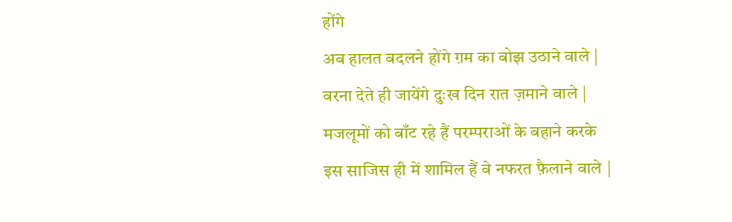होंगे
अब हालत बदलने होंगे ग़म का बोझ उठाने वाले |
वरना देते ही जायेंगे दुःख दिन रात ज़माने वाले |
मजलूमों को बाँट रहे हैं परम्पराओं के बहाने करके
इस साजिस ही में शामिल हैं वे नफरत फ़ैलाने वाले |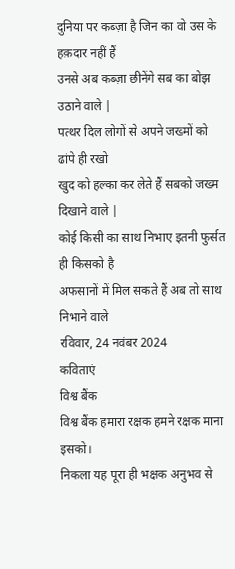दुनिया पर कब्ज़ा है जिन का वो उस के हक़दार नहीं हैं
उनसे अब कब्ज़ा छीनेंगे सब का बोझ उठाने वाले |
पत्थर दिल लोगों से अपने जख्मों को ढांपे ही रखो
खुद को हल्का कर लेते हैं सबको जख्म दिखाने वाले |
कोई किसी का साथ निभाए इतनी फुर्सत ही किसको है
अफसानों में मिल सकते हैं अब तो साथ निभाने वाले
रविवार, 24 नवंबर 2024
कविताएं
विश्व बैंक
विश्व बैंक हमारा रक्षक हमने रक्षक माना इसको।
निकला यह पूरा ही भक्षक अनुभव से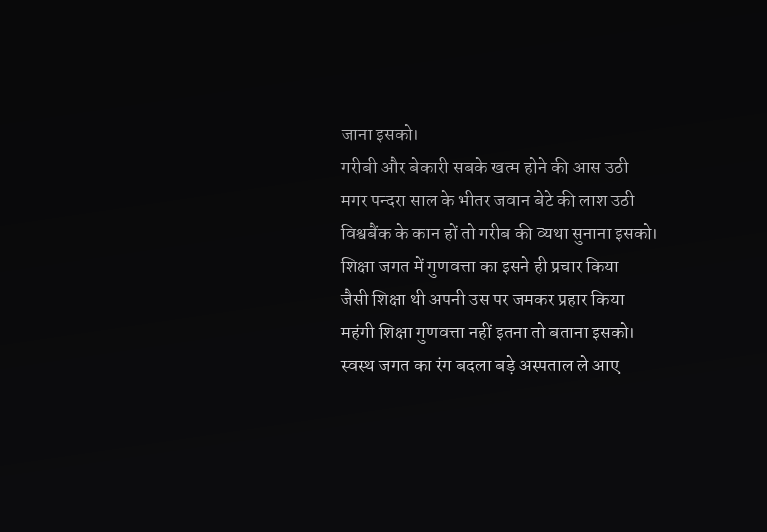जाना इसको।
गरीबी और बेकारी सबके खत्म होने की आस उठी
मगर पन्दरा साल के भीतर जवान बेटे की लाश उठी
विश्वबैंक के कान हों तो गरीब की व्यथा सुनाना इसको।
शिक्षा जगत में गुणवत्ता का इसने ही प्रचार किया
जैसी शिक्षा थी अपनी उस पर जमकर प्रहार किया
महंगी शिक्षा गुणवत्ता नहीं इतना तो बताना इसको।
स्वस्थ जगत का रंग बदला बड़े अस्पताल ले आए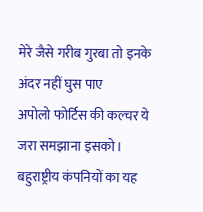मेरे जैसे गरीब गुरबा तो इनके अंदर नहीं घुस पाए
अपोलो फोर्टिस की कल्चर ये जरा समझाना इसको।
बहुराष्ट्रीय कंपनियों का यह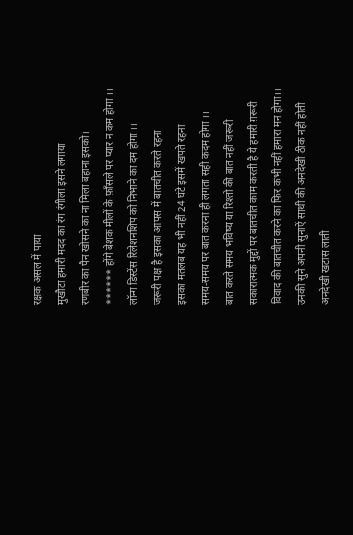रक्षक असल में पाया
मुखौटा हमारी मदद का रंग रंगीला इसने लगाया
रणबीर का पैन खोसने का ना मिला बहाना इसको।
****** होंगे बेशक मीलों के फ़ाँसले पर प्यार न कम होगा ।।
लॉन्ग डिस्टेंस रिलेशनशिप को निभाने का दम होगा ।।
जरूरी पक्ष है इसका आपस में बातचीत करते रहना
इसका मतलब यह भी नहीं 24 घंटे इसमें खपते रहना
समय-समय पर बात करना ही लगता सही कदम होगा ।।
बात करते समय भविष्य या रिश्तो की बात नहीं जरूरी
सकारात्मक मुद्दों पर बातचीत काम करती है ये हमारी ग़रूरी
विवाद की बातचीत करने का फिर कभी नहीं हमारा मन होगा।।
उनकी सुने अपनी सुनाऐं साथी की अनदेखी ठीक नहीं होती
अनदेखी खटास लाती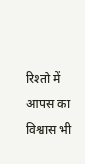रिश्तो में आपस का विश्वास भी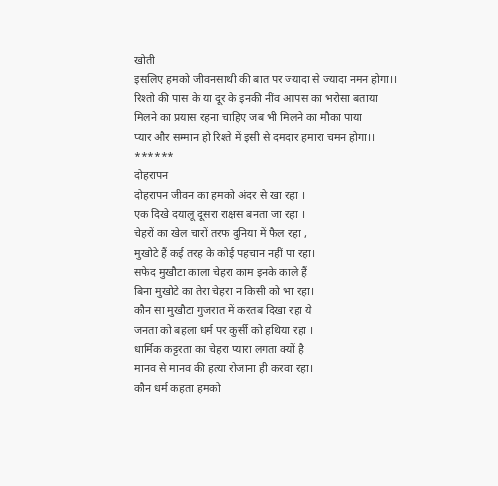खोती
इसलिए हमको जीवनसाथी की बात पर ज्यादा से ज्यादा नमन होगा।।
रिश्तो की पास के या दूर के इनकी नींव आपस का भरोसा बताया
मिलने का प्रयास रहना चाहिए जब भी मिलने का मौका पाया
प्यार और सम्मान हो रिश्ते में इसी से दमदार हमारा चमन होगा।।
******
दोहरापन
दोहरापन जीवन का हमको अंदर से खा रहा ।
एक दिखे दयालू दूसरा राक्षस बनता जा रहा ।
चेहरों का खेल चारों तरफ दुनिया में फैल रहा ,
मुखोटे हैं कई तरह के कोई पहचान नहीं पा रहा।
सफेद मुखौटा काला चेहरा काम इनके काले हैं
बिना मुखोटे का तेरा चेहरा न किसी को भा रहा।
कौन सा मुखौटा गुजरात में करतब दिखा रहा ये
जनता को बहला धर्म पर कुर्सी को हथिया रहा ।
धार्मिक कट्टरता का चेहरा प्यारा लगता क्यों है
मानव से मानव की हत्या रोजाना ही करवा रहा।
कौन धर्म कहता हमको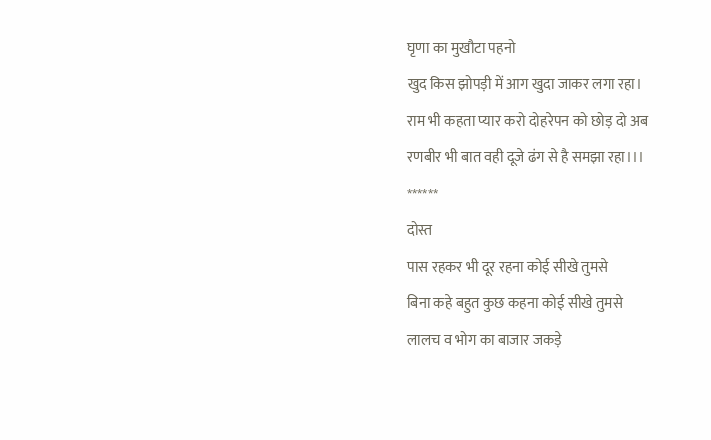घृणा का मुखौटा पहनो
खुद किस झोपड़ी में आग खुदा जाकर लगा रहा।
राम भी कहता प्यार करो दोहरेपन को छोड़ दो अब
रणबीर भी बात वही दूजे ढंग से है समझा रहा।।।
******
दोस्त
पास रहकर भी दूर रहना कोई सीखे तुमसे
बिना कहे बहुत कुछ कहना कोई सीखे तुमसे
लालच व भोग का बाजार जकड़े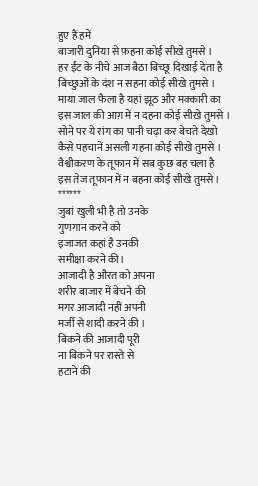हुए हैं हमें
बाजारी दुनिया से फ़हना कोई सीखे तुमसे ।
हर ईंट के नीचे आज बैठा बिच्छू दिखाई देता है
बिच्छुओं के दंश न सहना कोई सीखे तुमसे ।
माया जाल फैला है यहां झूठ और मक्कारी का
इस जाल की आग़ में न दहना कोई सीखे तुमसे ।
सोने पर ये रांग का पानी चढ़ा कर बेचते देखो
कैसे पहचानें असली गहना कोई सीखे तुमसे ।
वैश्वीकरण के तूफान में सब कुछ बह चला है
इस तेज तूफान में न बहना कोई सीखे तुमसे।
******
जुबां खुली भी है तो उनके
गुणगान करने को
इजाजत कहां है उनकी
समीक्षा करने की।
आजादी है औरत को अपना
शरीर बाजार में बेचने की
मगर आजादी नहीं अपनी
मर्जी से शादी करने की ।
बिकने की आजादी पूरी
ना बिकने पर रास्ते से
हटाने की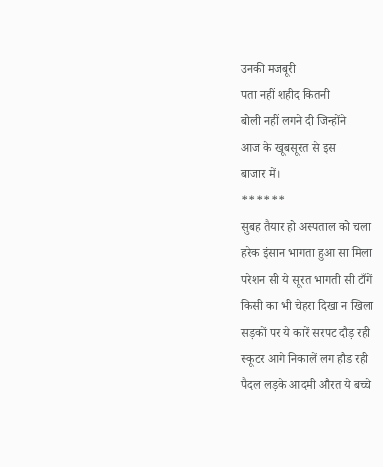उनकी मजबूरी
पता नहीं शहीद कितनी
बोली नहीं लगने दी जिन्होंने
आज के खूबसूरत से इस
बाजार में।
******
सुबह तैयार हो अस्पताल को चला
हरेक इंसान भागता हुआ सा मिला
परेशन सी ये सूरत भागती सी टाँगें
किसी का भी चेहरा दिखा न खिला
सड़कों पर ये कारें सरपट दौड़ रही
स्कूटर आगे निकालें लग हौड रही
पैदल लड़के आदमी औरत ये बच्चे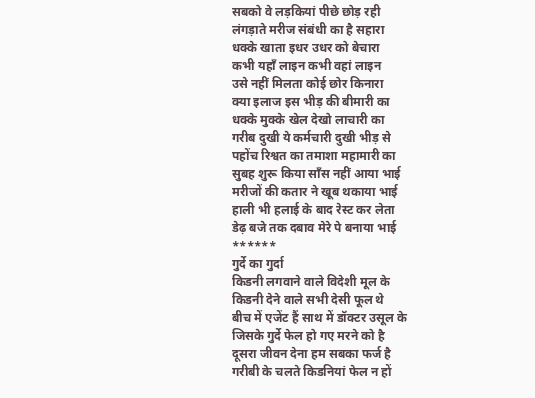सबको वे लड़कियां पीछे छोड़ रही
लंगड़ाते मरीज संबंधी का है सहारा
धक्के खाता इधर उधर को बेचारा
कभी यहाँ लाइन कभी वहां लाइन
उसे नहीं मिलता कोई छोर किनारा
क्या इलाज इस भीड़ की बीमारी का
धक्के मुक्के खेल देखो लाचारी का
गरीब दुखी ये कर्मचारी दुखी भीड़ से
पहोंच रिश्वत का तमाशा महामारी का
सुबह शुरू किया साँस नहीं आया भाई
मरीजों की कतार ने खूब थकाया भाई
हाली भी हलाई के बाद रेस्ट कर लेता
डेढ़ बजे तक दबाव मेरे पे बनाया भाई
******
गुर्दे का गुर्दा
किडनी लगवाने वाले विदेशी मूल के
किडनी देने वाले सभी देसी फूल थे
बीच में एजेंट हैं साथ में डॉक्टर उसूल के
जिसके गुर्दे फेल हो गए मरने को है
दूसरा जीवन देना हम सबका फर्ज है
गरीबी के चलते किडनियां फेल न हों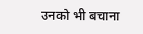उनको भी बचाना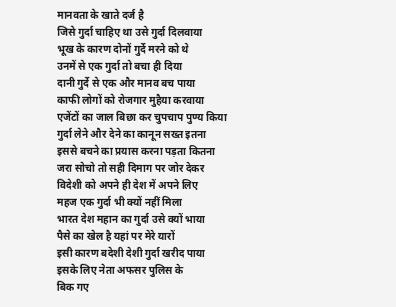मानवता के खाते दर्ज है
जिसे गुर्दा चाहिए था उसे गुर्दा दिलवाया
भूख के कारण दोनों गुर्दे मरने को थे
उनमें से एक गुर्दा तो बचा ही दिया
दानी गुर्दे से एक और मानव बच पाया
काफी लोगों को रोजगार मुहैया करवाया
एजेंटों का जाल बिछा कर चुपचाप पुण्य किया
गुर्दा लेने और देने का कानून सख्त इतना
इससे बचने का प्रयास करना पड़ता कितना
जरा सोचो तो सही दिमाग पर जोर देकर
विदेशी को अपने ही देश में अपने लिए
महज एक गुर्दा भी क्यों नहीं मिला
भारत देश महान का गुर्दा उसे क्यों भाया
पैसे का खेल है यहां पर मेरे यारों
इसी कारण बदेशी देशी गुर्दा खरीद पाया
इसके लिए नेता अफसर पुलिस के
बिक गए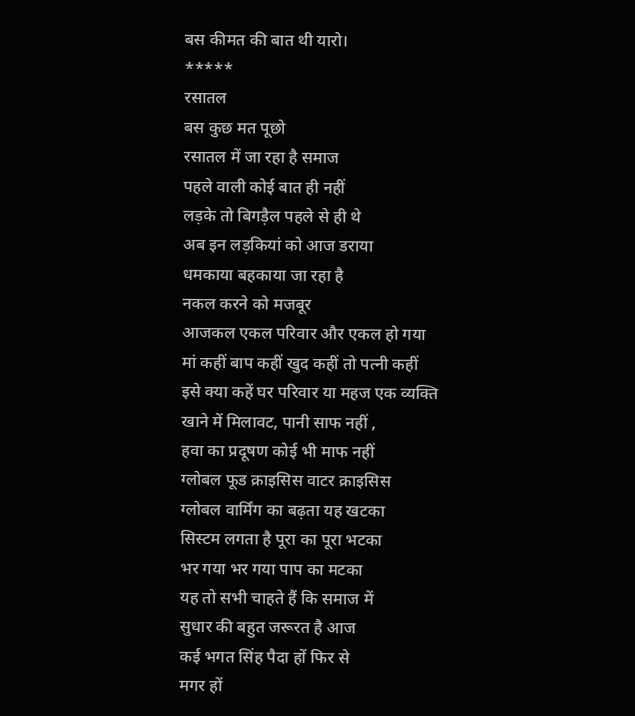बस कीमत की बात थी यारो।
*****
रसातल
बस कुछ मत पूछो
रसातल में जा रहा है समाज
पहले वाली कोई बात ही नहीं
लड़के तो बिगड़ैल पहले से ही थे
अब इन लड़कियां को आज डराया
धमकाया बहकाया जा रहा है
नकल करने को मजबूर
आजकल एकल परिवार और एकल हो गया
मां कहीं बाप कहीं खुद कहीं तो पत्नी कहीं
इसे क्या कहें घर परिवार या महज एक व्यक्ति
खाने में मिलावट, पानी साफ नहीं ,
हवा का प्रदूषण कोई भी माफ नहीं
ग्लोबल फूड क्राइसिस वाटर क्राइसिस
ग्लोबल वार्मिंग का बढ़ता यह खटका
सिस्टम लगता है पूरा का पूरा भटका
भर गया भर गया पाप का मटका
यह तो सभी चाहते हैं कि समाज में
सुधार की बहुत जरूरत है आज
कई भगत सिंह पैदा हों फिर से
मगर हों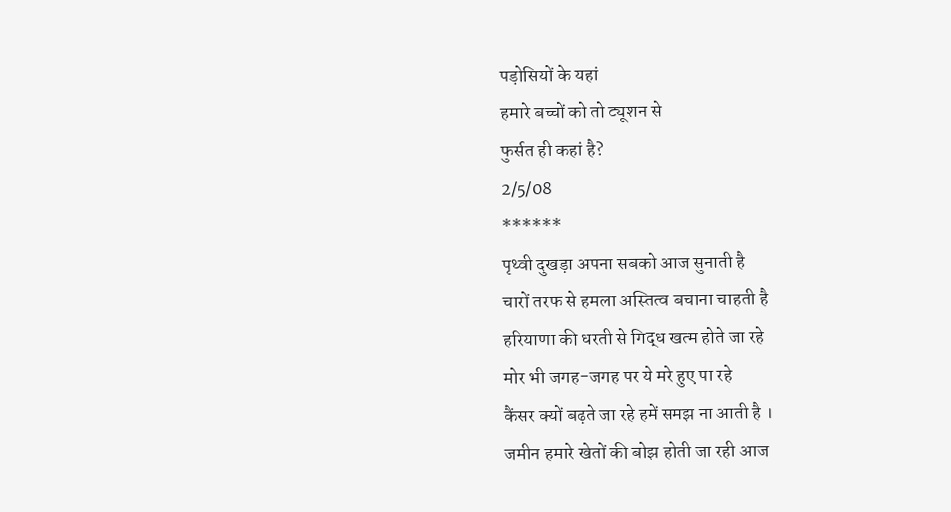पड़ोसियों के यहां
हमारे बच्चों को तो ट्यूशन से
फुर्सत ही कहां है?
2/5/08
******
पृथ्वी दुखड़ा अपना सबको आज सुनाती है
चारों तरफ से हमला अस्तित्व बचाना चाहती है
हरियाणा की धरती से गिद्ध खत्म होते जा रहे
मोर भी जगह-जगह पर ये मरे हुए पा रहे
कैंसर क्यों बढ़ते जा रहे हमें समझ ना आती है ।
जमीन हमारे खेतों की बोझ होती जा रही आज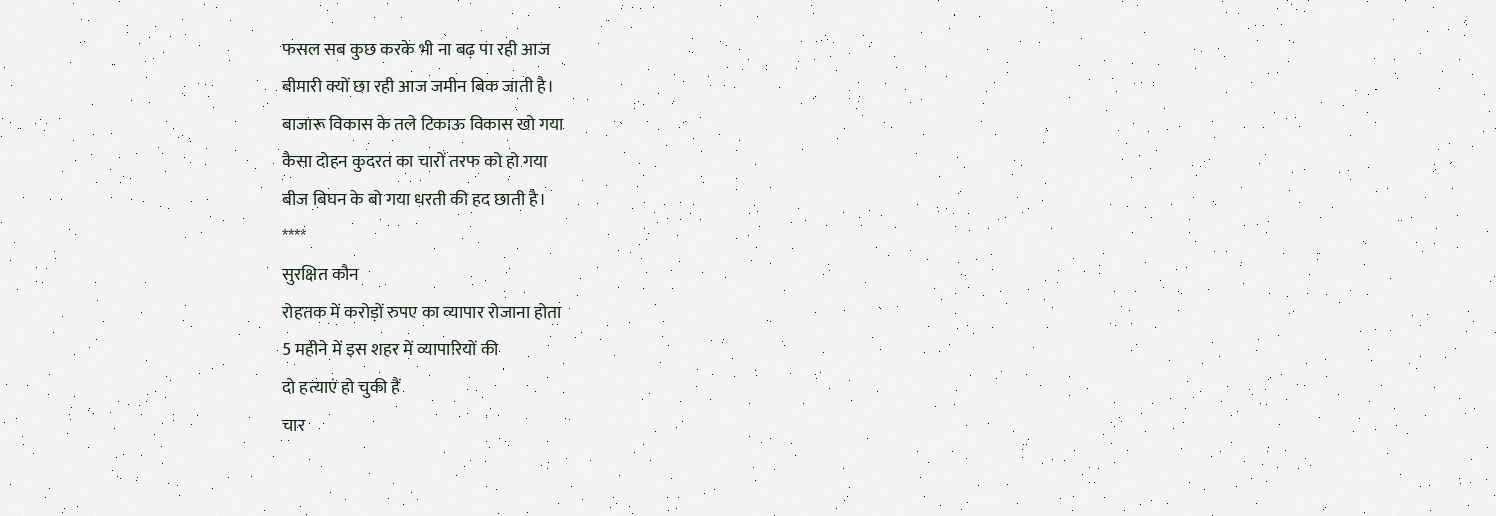फसल सब कुछ करके भी ना बढ़ पा रही आज
बीमारी क्यों छा रही आज जमीन बिक जाती है।
बाजारू विकास के तले टिकाऊ विकास खो गया
कैसा दोहन कुदरत का चारों तरफ को हो गया
बीज बिघन के बो गया धरती की हद छाती है।
****
सुरक्षित कौन
रोहतक में करोड़ों रुपए का व्यापार रोजाना होता
5 महीने में इस शहर में व्यापारियों की
दो हत्याएं हो चुकी हैं
चार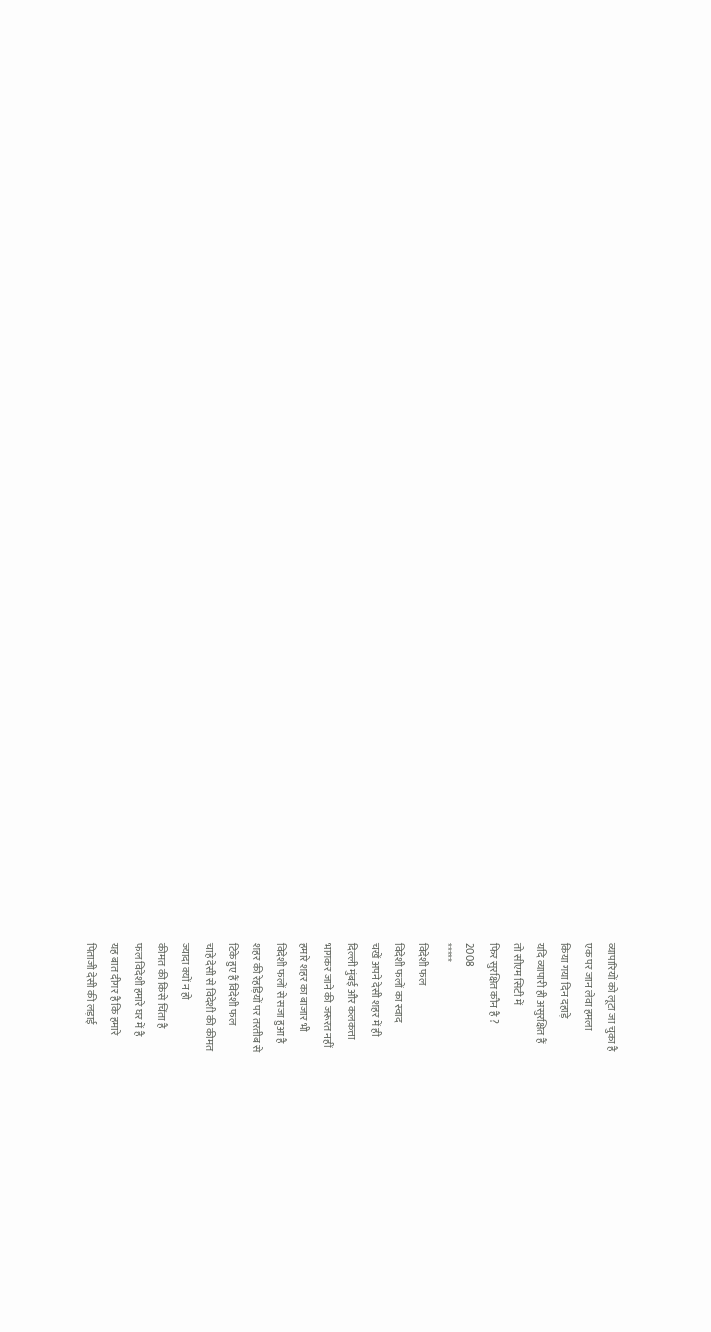व्यापारियों को लूटा जा चुका है
एक पर जान लेवा हमला
किया गया दिन दहाड़े
यदि व्यापारी ही असुरक्षित हैं
तो सीएम सिटी में
फिर सुरक्षित कौन है ?
2008
*****
विदेशी फल
विदेशी फलों का स्वाद
चखें अपने देसी शहर में ही
दिल्ली मुंबई और कलकत्ता
भागकर जाने की जरूरत नहीं
हमारे शहर का बाजार भी
विदेशी फलों से सजा हुआ है
शहर की रेहड़ियों पर तरतीब से
टिके हुए हैं विदेशी फल
चाहे देसी से विदेशी की कीमत
ज्यादा क्यों न हो
कीमत की किसे चिंता है
फल विदेशी हमारे घर में है
यह बात दीगर है कि हमारे
पिताजी देसी की लड़ाई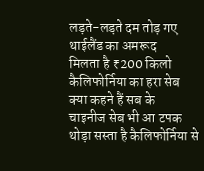लड़ते-लड़ते दम तोड़ गए
थाईलैंड का अमरूद
मिलता है ₹200 किलो
कैलिफोर्निया का हरा सेब
क्या कहने हैं सब के
चाइनीज सेब भी आ टपक
थोड़ा सस्ता है कैलिफोर्निया से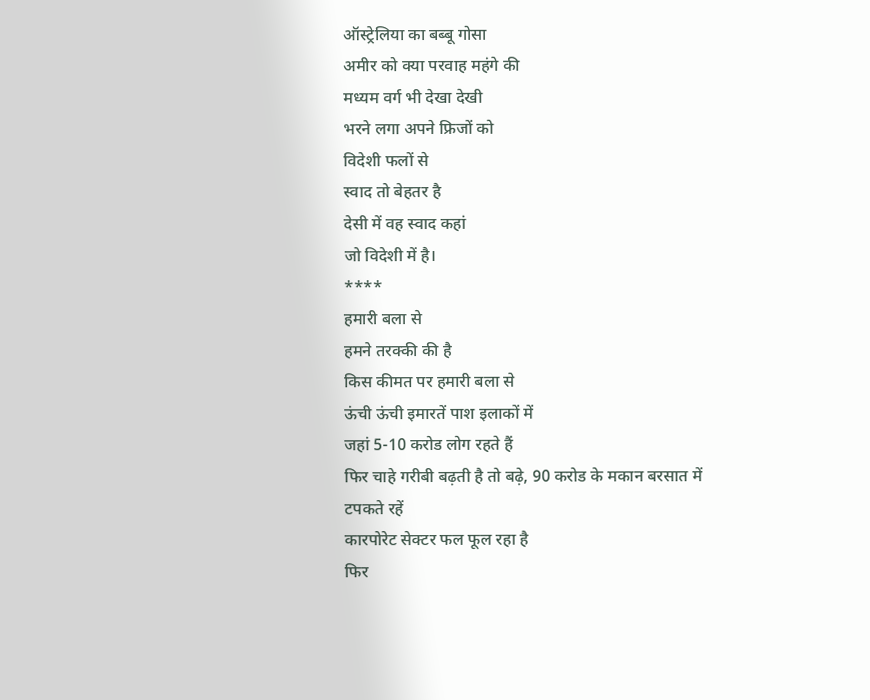ऑस्ट्रेलिया का बब्बू गोसा
अमीर को क्या परवाह महंगे की
मध्यम वर्ग भी देखा देखी
भरने लगा अपने फ्रिजों को
विदेशी फलों से
स्वाद तो बेहतर है
देसी में वह स्वाद कहां
जो विदेशी में है।
****
हमारी बला से
हमने तरक्की की है
किस कीमत पर हमारी बला से
ऊंची ऊंची इमारतें पाश इलाकों में
जहां 5-10 करोड लोग रहते हैं
फिर चाहे गरीबी बढ़ती है तो बढ़े, 90 करोड के मकान बरसात में टपकते रहें
कारपोरेट सेक्टर फल फूल रहा है
फिर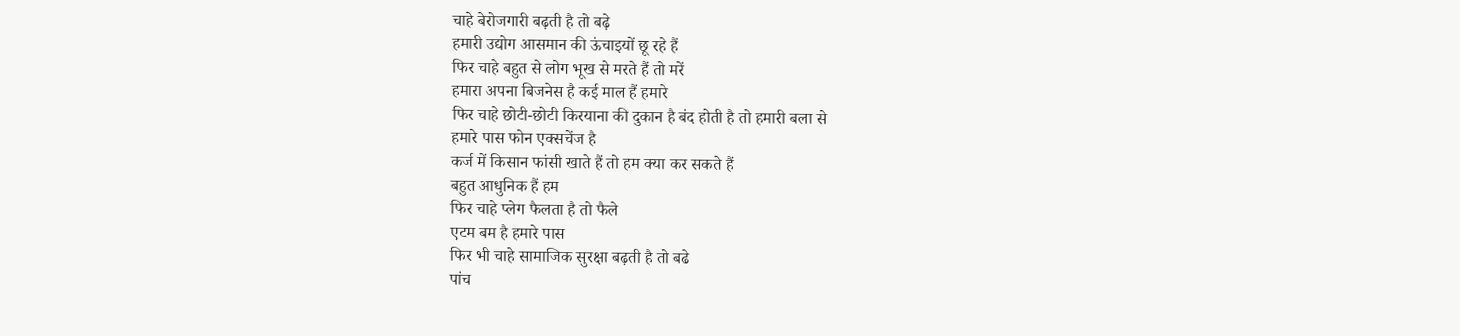चाहे बेरोजगारी बढ़ती है तो बढ़े
हमारी उद्योग आसमान की ऊंचाइयों छू रहे हैं
फिर चाहे बहुत से लोग भूख से मरते हैं तो मरें
हमारा अपना बिजनेस है कई माल हैं हमारे
फिर चाहे छोटी-छोटी किरयाना की दुकान है बंद होती है तो हमारी बला से
हमारे पास फोन एक्सचेंज है
कर्ज में किसान फांसी खाते हैं तो हम क्या कर सकते हैं
बहुत आधुनिक हैं हम
फिर चाहे प्लेग फैलता है तो फैले
एटम बम है हमारे पास
फिर भी चाहे सामाजिक सुरक्षा बढ़ती है तो बढे
पांच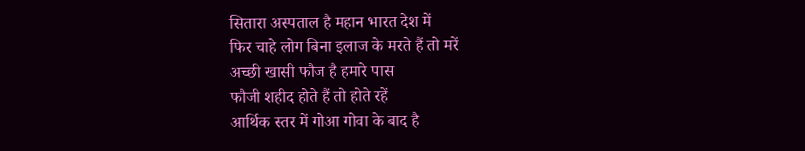सितारा अस्पताल है महान भारत देश में
फिर चाहे लोग बिना इलाज के मरते हैं तो मरें
अच्छी खासी फौज है हमारे पास
फौजी शहीद होते हैं तो होते रहें
आर्थिक स्तर में गोआ गोवा के बाद है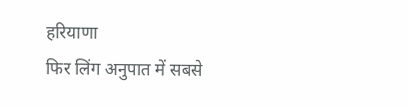हरियाणा
फिर लिंग अनुपात में सबसे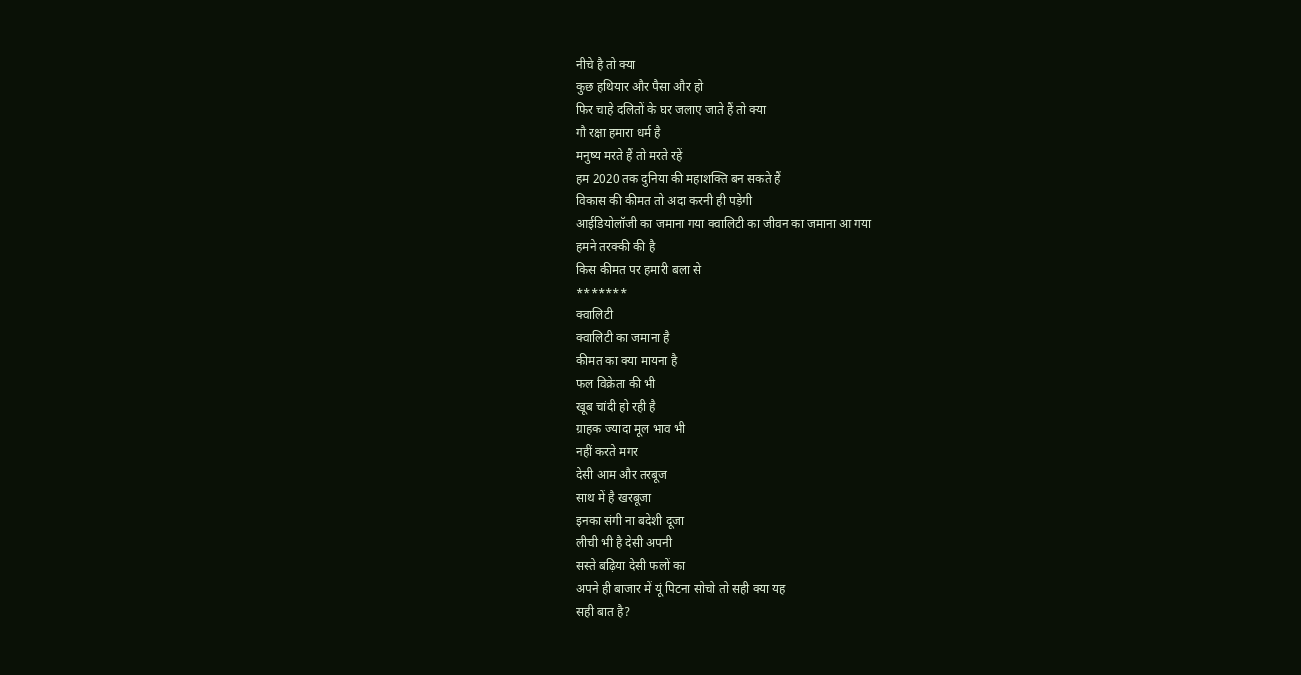नीचे है तो क्या
कुछ हथियार और पैसा और हो
फिर चाहे दलितों के घर जलाए जाते हैं तो क्या
गौ रक्षा हमारा धर्म है
मनुष्य मरते हैं तो मरते रहें
हम 2020 तक दुनिया की महाशक्ति बन सकते हैं
विकास की कीमत तो अदा करनी ही पड़ेगी
आईडियोलॉजी का जमाना गया क्वालिटी का जीवन का जमाना आ गया
हमने तरक्की की है
किस कीमत पर हमारी बला से
*******
क्वालिटी
क्वालिटी का जमाना है
कीमत का क्या मायना है
फल विक्रेता की भी
खूब चांदी हो रही है
ग्राहक ज्यादा मूल भाव भी
नहीं करते मगर
देसी आम और तरबूज
साथ में है खरबूजा
इनका संगी ना बदेशी दूजा
लीची भी है देसी अपनी
सस्ते बढ़िया देसी फलों का
अपने ही बाजार में यूं पिटना सोचो तो सही क्या यह
सही बात है?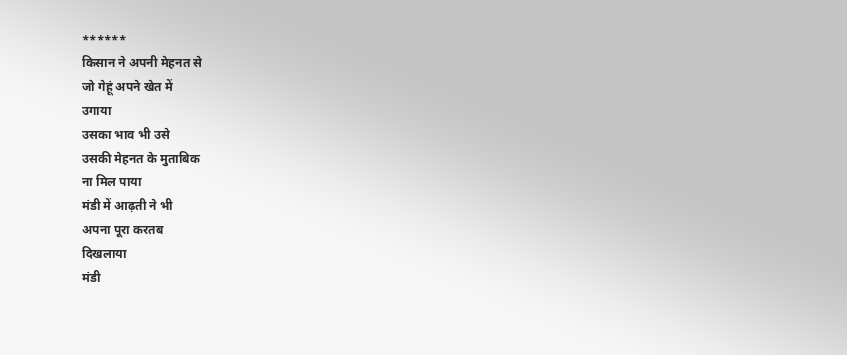******
किसान ने अपनी मेहनत से
जो गेहूं अपने खेत में
उगाया
उसका भाव भी उसे
उसकी मेहनत के मुताबिक
ना मिल पाया
मंडी में आढ़ती ने भी
अपना पूरा करतब
दिखलाया
मंडी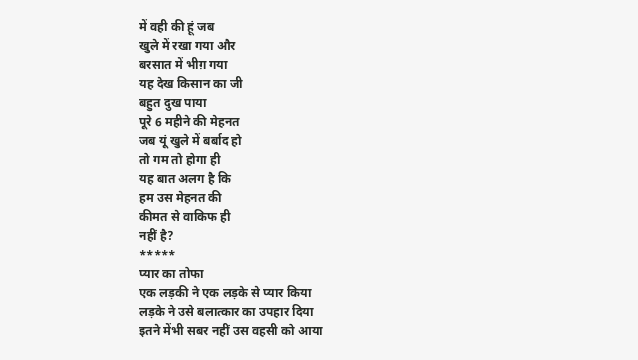में वही की हूं जब
खुले में रखा गया और
बरसात में भीग़ गया
यह देख किसान का जी
बहुत दुख पाया
पूरे 6 महीने की मेहनत
जब यूं खुले में बर्बाद हो
तो गम तो होगा ही
यह बात अलग है कि
हम उस मेहनत की
कीमत से वाकिफ ही
नहीं है?
*****
प्यार का तोफा
एक लड़की ने एक लड़के से प्यार किया
लड़के ने उसे बलात्कार का उपहार दिया
इतने मेंभी सबर नहीं उस वहसी को आया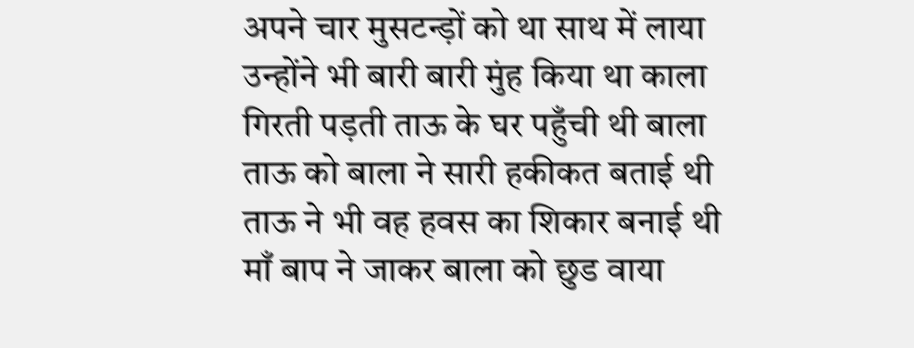अपने चार मुसटन्ड़ों को था साथ में लाया
उन्होंने भी बारी बारी मुंह किया था काला
गिरती पड़ती ताऊ के घर पहुँची थी बाला
ताऊ को बाला ने सारी हकीकत बताई थी
ताऊ ने भी वह हवस का शिकार बनाई थी
माँ बाप ने जाकर बाला को छुड वाया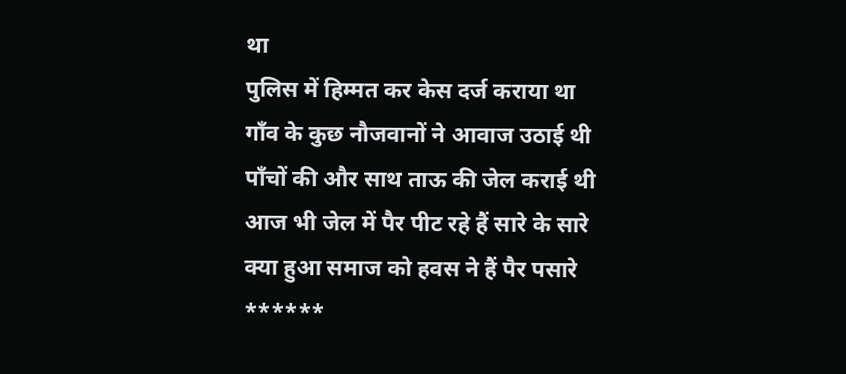था
पुलिस में हिम्मत कर केस दर्ज कराया था
गाँव के कुछ नौजवानों ने आवाज उठाई थी
पाँचों की और साथ ताऊ की जेल कराई थी
आज भी जेल में पैर पीट रहे हैं सारे के सारे
क्या हुआ समाज को हवस ने हैं पैर पसारे
******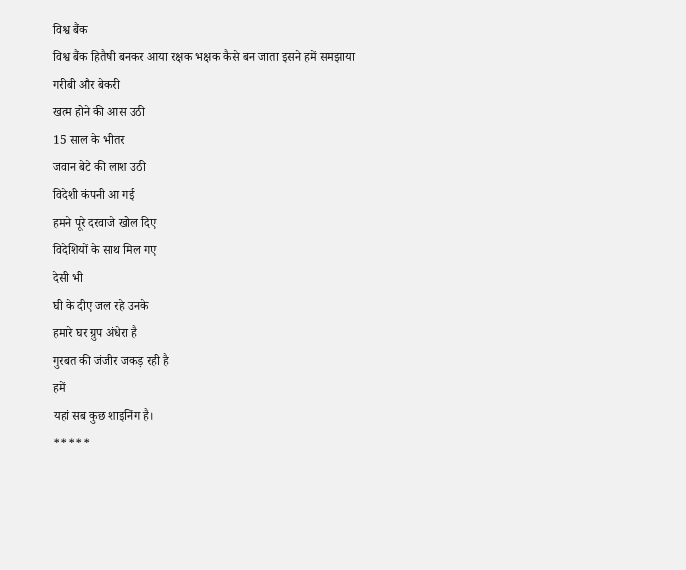विश्व बैंक
विश्व बैंक हितैषी बनकर आया रक्षक भक्षक कैसे बन जाता इसने हमें समझाया
गरीबी और बेकरी
खत्म होने की आस उठी
15 साल के भीतर
जवान बेटे की लाश उठी
विदेशी कंपनी आ गई
हमने पूरे दरवाजे खोल दिए
विदेशियों के साथ मिल गए
देसी भी
घी के दीए जल रहे उनके
हमारे घर ग्रुप अंधेरा है
गुरबत की जंजीर जकड़ रही है
हमें
यहां सब कुछ शाइनिंग है।
*****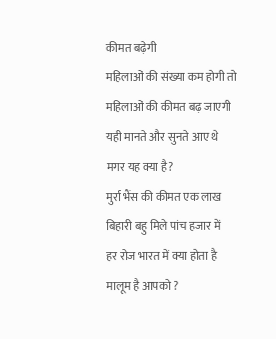कीमत बढ़ेगी
महिलाओं की संख्या कम होगी तो
महिलाओं की कीमत बढ़ जाएगी
यही मानते और सुनते आए थे
मगर यह क्या है?
मुर्रा भैंस की कीमत एक लाख
बिहारी बहु मिले पांच हजार में
हर रोज भारत में क्या होता है
मालूम है आपको ?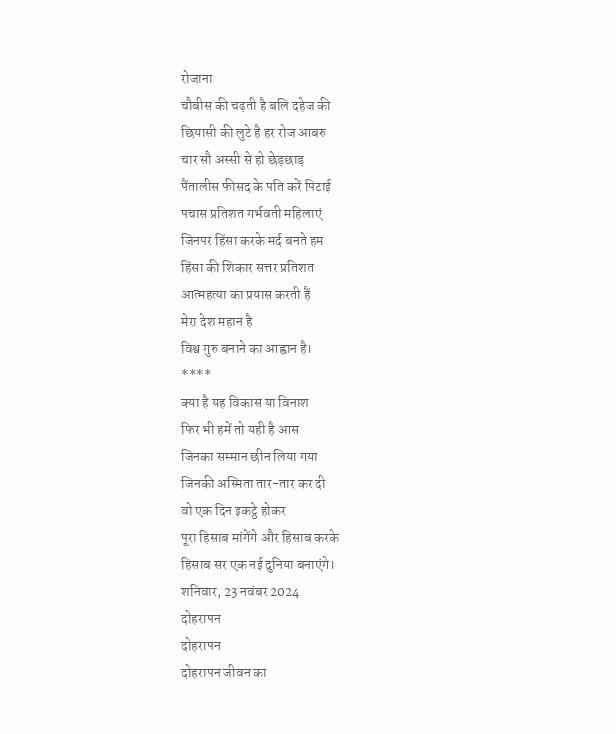रोजाना
चौबीस की चढ़ती है बलि दहेज की
छियासी की लुटे है हर रोज आबरु
चार सौ अस्सी से हो छेड़छाड़
पैंतालीस फीसद के पति करें पिटाई
पचास प्रतिशत गर्भवती महिलाएं
जिनपर हिंसा करके मर्द बनते हम
हिंसा की शिकार सत्तर प्रतिशत
आत्महत्या का प्रयास करती हैं
मेरा देश महान है
विश्व गुरु बनाने का आह्वान है।
****
क्या है यह विकास या विनाश
फिर भी हमें तो यही है आस
जिनका सम्मान छीन लिया गया
जिनकी अस्मिता तार-तार कर दी
वो एक दिन इकट्ठे होकर
पूरा हिसाब मांगेंगे और हिसाब करके
हिसाब सर एक नई दुनिया बनाएंगे।
शनिवार, 23 नवंबर 2024
दोहरापन
दोहरापन
दोहरापन जीवन का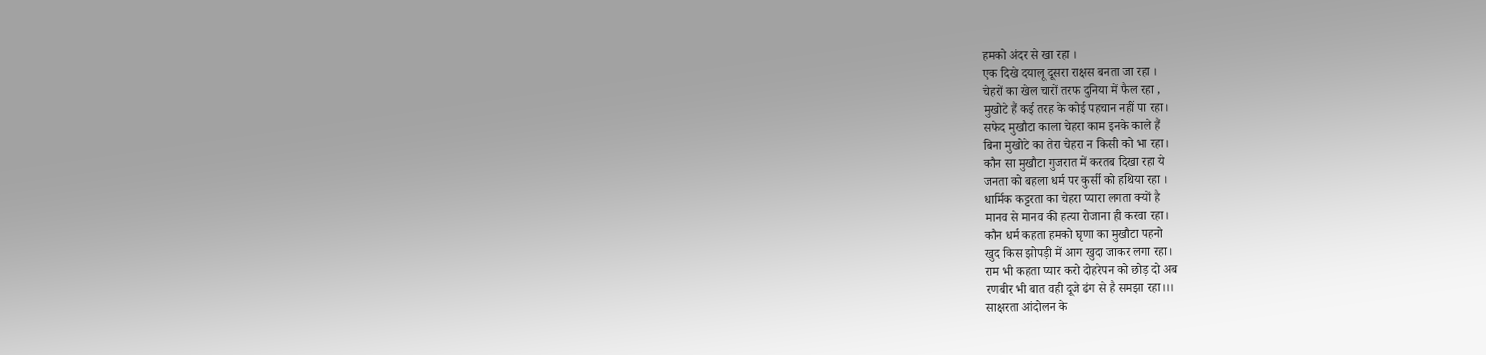हमको अंदर से खा रहा ।
एक दिखे दयालू दूसरा राक्षस बनता जा रहा ।
चेहरों का खेल चारों तरफ दुनिया में फैल रहा ,
मुखोटे हैं कई तरह के कोई पहचान नहीं पा रहा।
सफेद मुखौटा काला चेहरा काम इनके काले हैं
बिना मुखोटे का तेरा चेहरा न किसी को भा रहा।
कौन सा मुखौटा गुजरात में करतब दिखा रहा ये
जनता को बहला धर्म पर कुर्सी को हथिया रहा ।
धार्मिक कट्टरता का चेहरा प्यारा लगता क्यों है
मानव से मानव की हत्या रोजाना ही करवा रहा।
कौन धर्म कहता हमको घृणा का मुखौटा पहनो
खुद किस झोपड़ी में आग खुदा जाकर लगा रहा।
राम भी कहता प्यार करो दोहरेपन को छोड़ दो अब
रणबीर भी बात वही दूजे ढंग से है समझा रहा।।।
साक्षरता आंदोलन के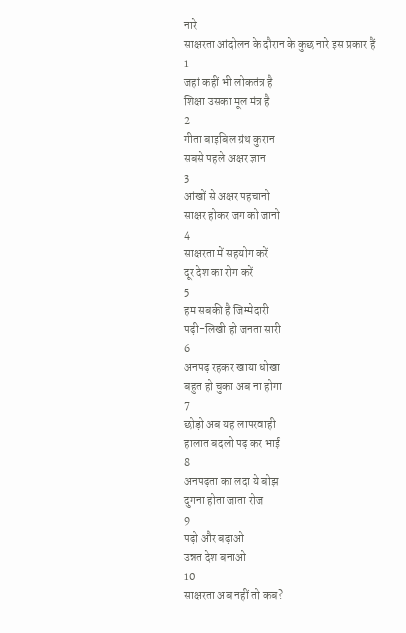नारे
साक्षरता आंदोलन के दौरान के कुछ नारे इस प्रकार हैं
1
जहां कहीं भी लोकतंत्र है
शिक्षा उसका मूल मंत्र है
2
गीता बाइबिल ग्रंथ कुरान
सबसे पहले अक्षर ज्ञान
3
आंखों से अक्षर पहचानो
साक्षर होकर जग को जानो
4
साक्षरता में सहयोग करें
दूर देश का रोग करें
5
हम सबकी है जिम्मेदारी
पढ़ी-लिखी हो जनता सारी
6
अनपढ़ रहकर खाया धोखा
बहुत हो चुका अब ना होगा
7
छोड़ो अब यह लापरवाही
हालात बदलो पढ़ कर भाई
8
अनपढ़ता का लदा ये बोझ
दुगना होता जाता रोज
9
पढ़ो और बढ़ाओ
उन्नत देश बनाओ
10
साक्षरता अब नहीं तो कब?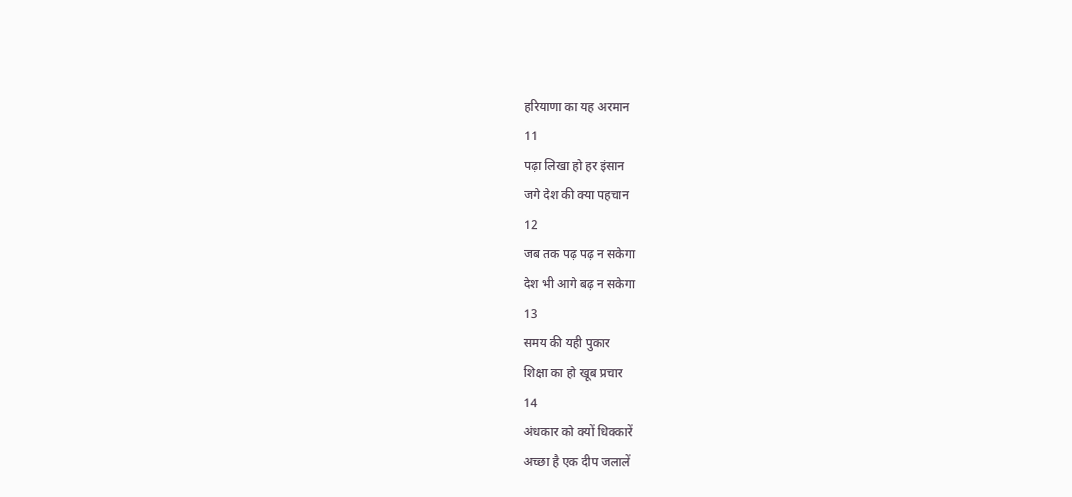हरियाणा का यह अरमान
11
पढ़ा लिखा हो हर इंसान
जगे देश की क्या पहचान
12
जब तक पढ़ पढ़ न सकेगा
देश भी आगे बढ़ न सकेगा
13
समय की यही पुकार
शिक्षा का हो खूब प्रचार
14
अंधकार को क्यों धिक्कारें
अच्छा है एक दीप जलालें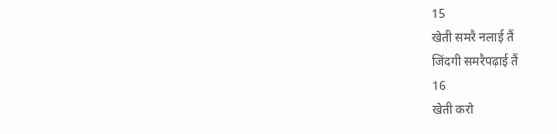15
खेती समरै नलाई तैं
जिंदगी समरैपढ़ाई तैं
16
खेती करो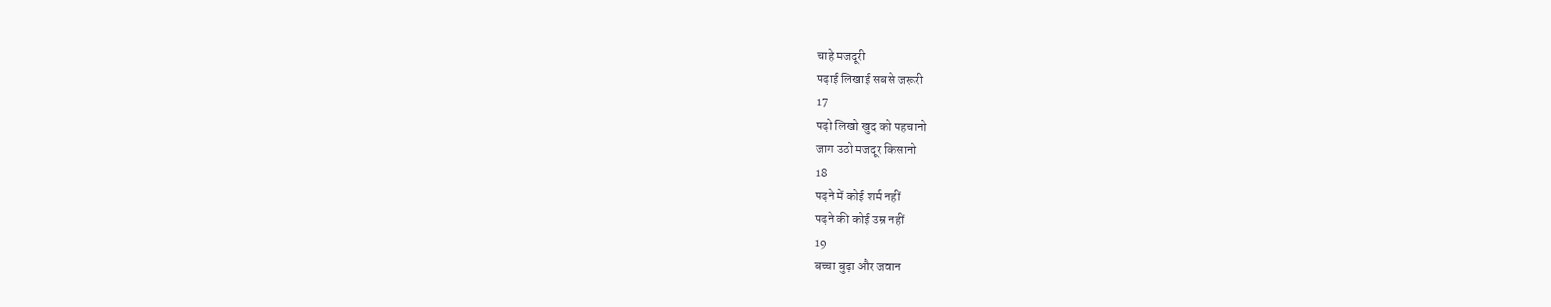चाहे मजदूरी
पढ़ाई लिखाई सबसे जरूरी
17
पढ़ो लिखो खुद को पहचानो
जाग उठो मजदूर किसानो
18
पढ़ने में कोई शर्म नहीं
पढ़ने की कोई उम्र नहीं
19
बच्चा बुढ़ा और जवान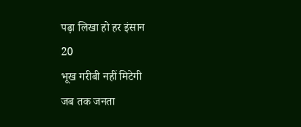पढ़ा लिखा हो हर इंसान
20
भूख गरीबी नहीं मिटेगी
जब तक जनता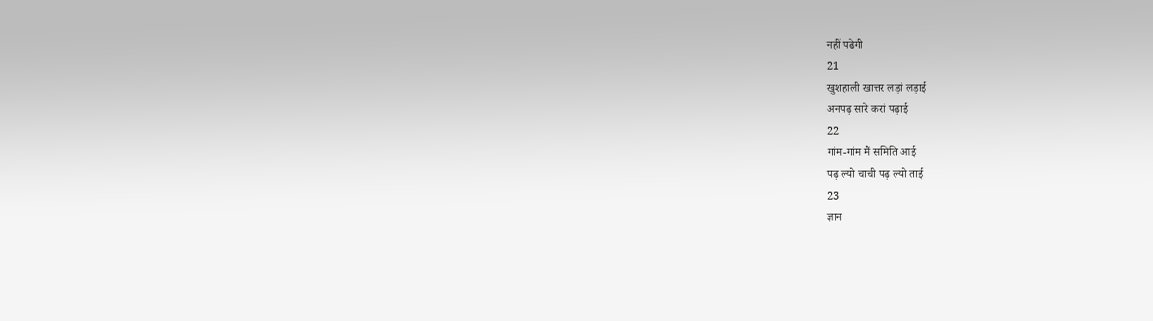नहीं पढेगी
21
खुशहाली खात्तर लड़ां लड़ाई
अनपढ़ सारे करां पढ़ाई
22
गांम-गांम मैं समिति आई
पढ़ ल्यो चाची पढ़ ल्यो ताई
23
ज्ञान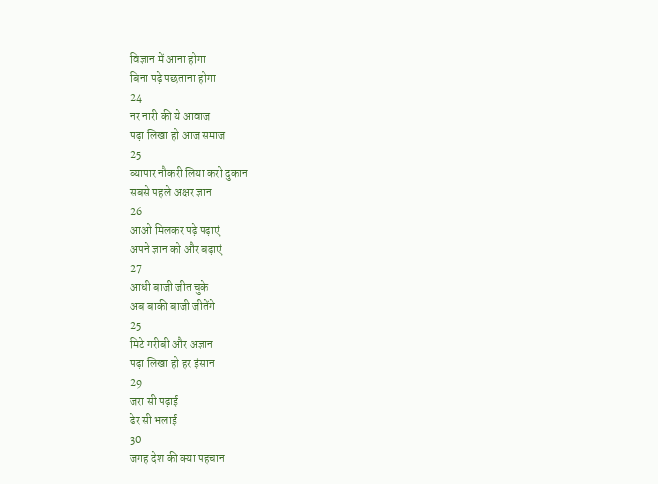विज्ञान में आना होगा
बिना पढ़े पछताना होगा
24
नर नारी की ये आवाज
पढ़ा लिखा हो आज समाज
25
व्यापार नौकरी लिया करो दुकान
सबसे पहले अक्षर ज्ञान
26
आओ मिलकर पढ़े पढ़ाएं
अपने ज्ञान को और बढ़ाएं
27
आधी बाजी जीत चुके
अब बाकी बाजी जीतेंगे
25
मिटे गरीबी और अज्ञान
पढ़ा लिखा हो हर इंसान
29
जरा सी पढ़ाई
ढेर सी भलाई
30
जगह देश की क्या पहचान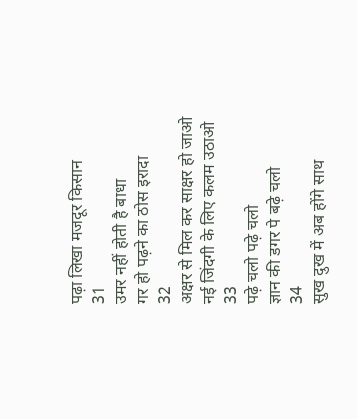पढ़ा लिखा मजदूर किसान
31
उमर नहीं होती है बाधा
गर हो पढ़ने का ठोस इरादा
32
अक्षर से मिल कर साक्षर हो जाओ
नई जिंदगी के लिए कलम उठाओ
33
पढ़े चलो पढ़े चलो
ज्ञान की डगर पे बढ़े चलो
34
सुख दुख में अब होंगे साथ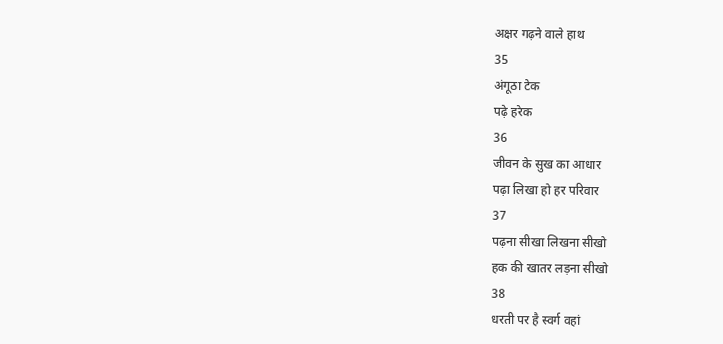अक्षर गढ़ने वाले हाथ
35
अंगूठा टेक
पढ़े हरेक
36
जीवन के सुख का आधार
पढ़ा लिखा हो हर परिवार
37
पढ़ना सीखा लिखना सीखो
हक की खातर लड़ना सीखो
38
धरती पर है स्वर्ग वहां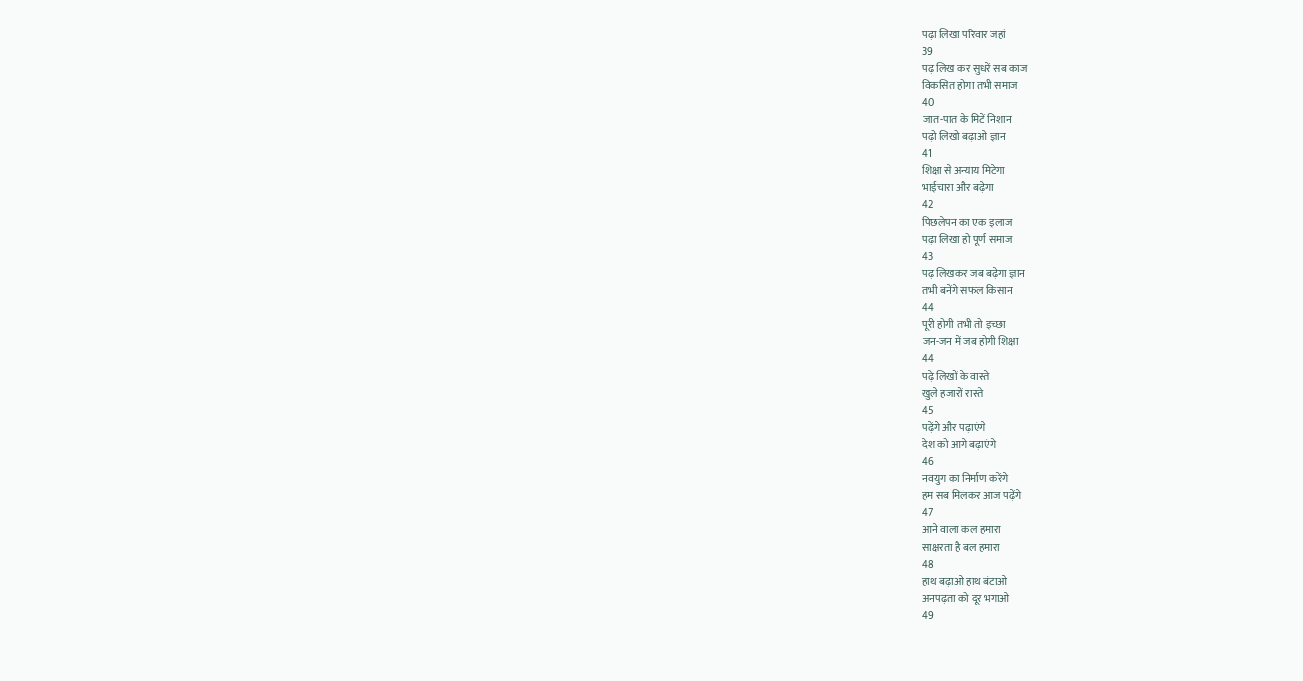पढ़ा लिखा परिवार जहां
39
पढ़ लिख कर सुधरें सब काज
विकसित होगा तभी समाज
40
जात-पात के मिटें निशान
पढ़ो लिखो बढ़ाओ ज्ञान
41
शिक्षा से अन्याय मिटेगा
भाईचारा और बढ़ेगा
42
पिछलेपन का एक इलाज
पढ़ा लिखा हो पूर्ण समाज
43
पढ़ लिखकर जब बढ़ेगा ज्ञान
तभी बनेंगे सफल किसान
44
पूरी होगी तभी तो इच्छा
जन-जन में जब होगी शिक्षा
44
पढ़े लिखों के वास्ते
खुले हजारों रास्ते
45
पढ़ेंगे और पढ़ाएंगे
देश को आगे बढ़ाएंगे
46
नवयुग का निर्माण करेंगे
हम सब मिलकर आज पढ़ेंगे
47
आने वाला कल हमारा
साक्षरता है बल हमारा
48
हाथ बढ़ाओ हाथ बंटाओ
अनपढ़ता को दूर भगाओ
49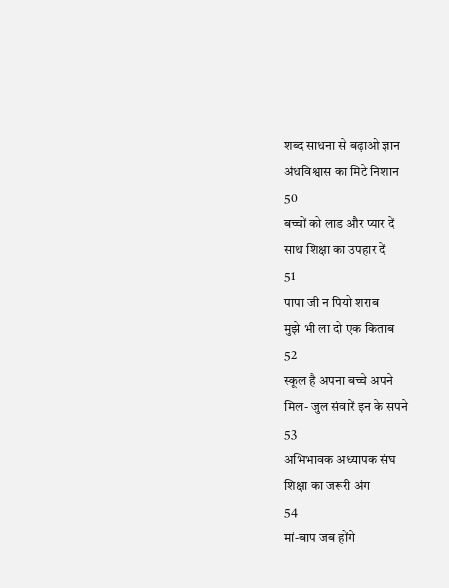शब्द साधना से बढ़ाओ ज्ञान
अंधविश्वास का मिटे निशान
50
बच्चों को लाड और प्यार दें
साथ शिक्षा का उपहार दें
51
पापा जी न पियो शराब
मुझे भी ला दो एक किताब
52
स्कूल है अपना बच्चे अपने
मिल- जुल संवारें इन के सपने
53
अभिभावक अध्यापक संघ
शिक्षा का जरूरी अंग
54
मां-बाप जब होंगे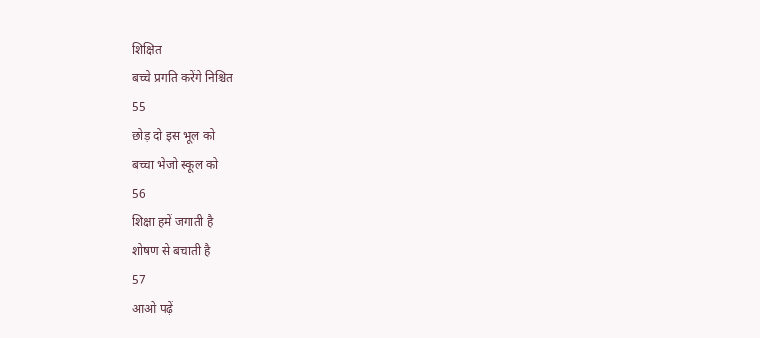शिक्षित
बच्चे प्रगति करेंगे निश्चित
55
छोड़ दो इस भूल को
बच्चा भेजो स्कूल को
56
शिक्षा हमें जगाती है
शोषण से बचाती है
57
आओ पढ़ें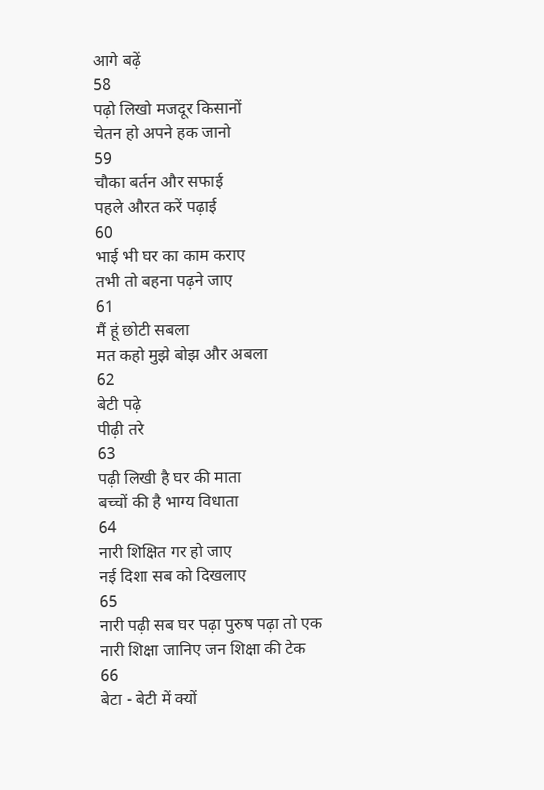आगे बढ़ें
58
पढ़ो लिखो मजदूर किसानों
चेतन हो अपने हक जानो
59
चौका बर्तन और सफाई
पहले औरत करें पढ़ाई
60
भाई भी घर का काम कराए
तभी तो बहना पढ़ने जाए
61
मैं हूं छोटी सबला
मत कहो मुझे बोझ और अबला
62
बेटी पढ़े
पीढ़ी तरे
63
पढ़ी लिखी है घर की माता
बच्चों की है भाग्य विधाता
64
नारी शिक्षित गर हो जाए
नई दिशा सब को दिखलाए
65
नारी पढ़ी सब घर पढ़ा पुरुष पढ़ा तो एक
नारी शिक्षा जानिए जन शिक्षा की टेक
66
बेटा - बेटी में क्यों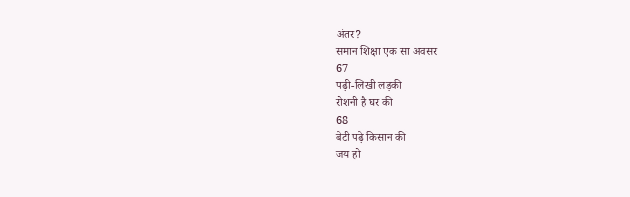अंतर?
समान शिक्षा एक सा अवसर
67
पढ़ी-लिखी लड़की
रोशनी है घर की
68
बेटी पढ़े किसान की
जय हो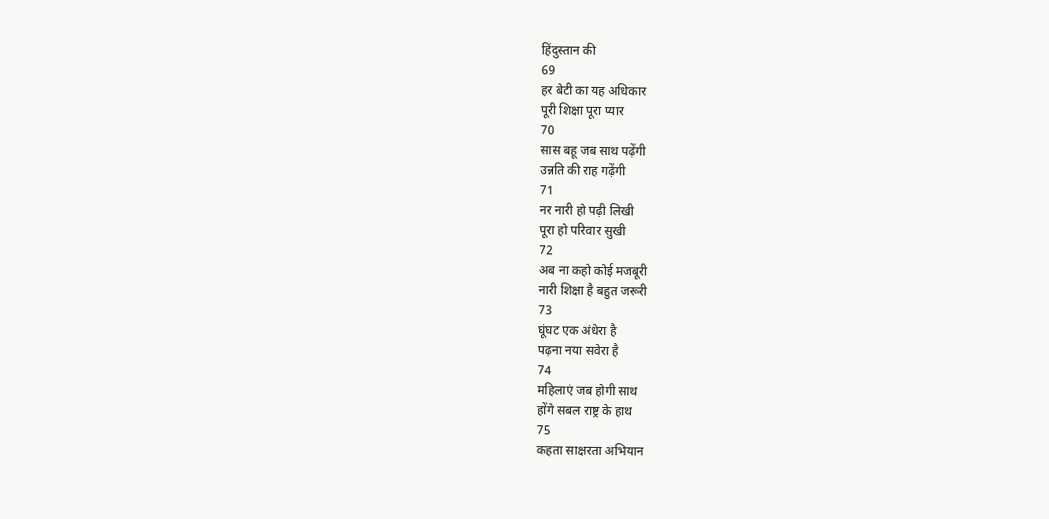हिंदुस्तान की
69
हर बेटी का यह अधिकार
पूरी शिक्षा पूरा प्यार
70
सास बहू जब साथ पढ़ेंगी
उन्नति की राह गढ़ेंगी
71
नर नारी हो पढ़ी लिखी
पूरा हो परिवार सुखी
72
अब ना कहो कोई मजबूरी
नारी शिक्षा है बहुत जरूरी
73
घूंघट एक अंधेरा है
पढ़ना नया सवेरा है
74
महिलाएं जब होगी साथ
होंगे सबल राष्ट्र के हाथ
75
कहता साक्षरता अभियान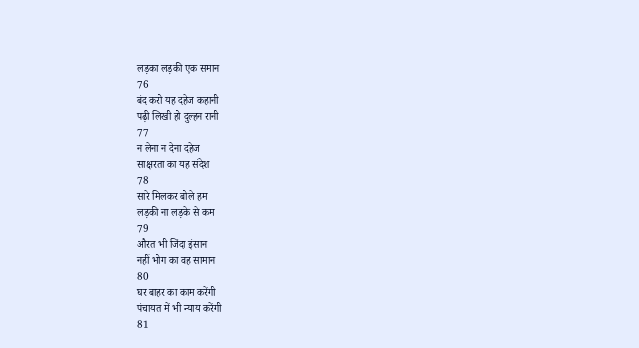लड़का लड़की एक समान
76
बंद करो यह दहेज कहानी
पढ़ी लिखी हो दुल्हन रानी
77
न लेना न देना दहेज
साक्षरता का यह संदेश
78
सारे मिलकर बोले हम
लड़की ना लड़के से कम
79
औरत भी जिंदा इंसान
नहीं भोग का वह सामान
80
घर बाहर का काम करेंगी
पंचायत में भी न्याय करेंगी
81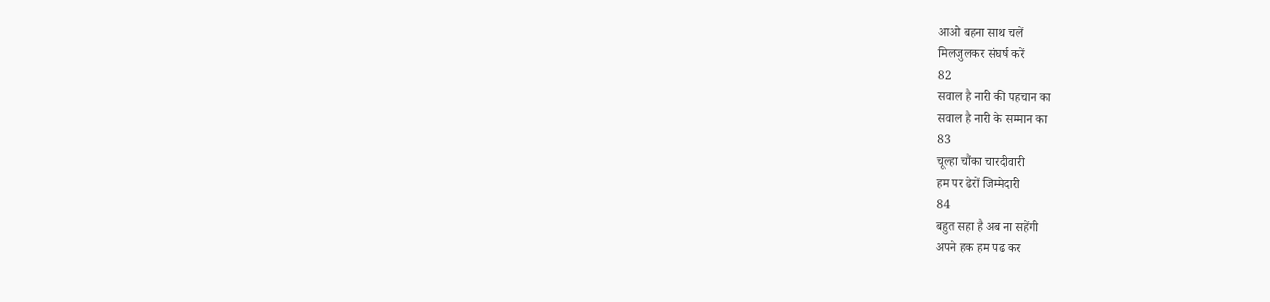आओ बहना साथ चलें
मिलजुलकर संघर्ष करें
82
सवाल है नारी की पहचान का
सवाल है नारी के सम्मान का
83
चूल्हा चौंका चारदीवारी
हम पर ढेरों जिम्मेदारी
84
बहुत सहा है अब ना सहेंगी
अपने हक हम पढ कर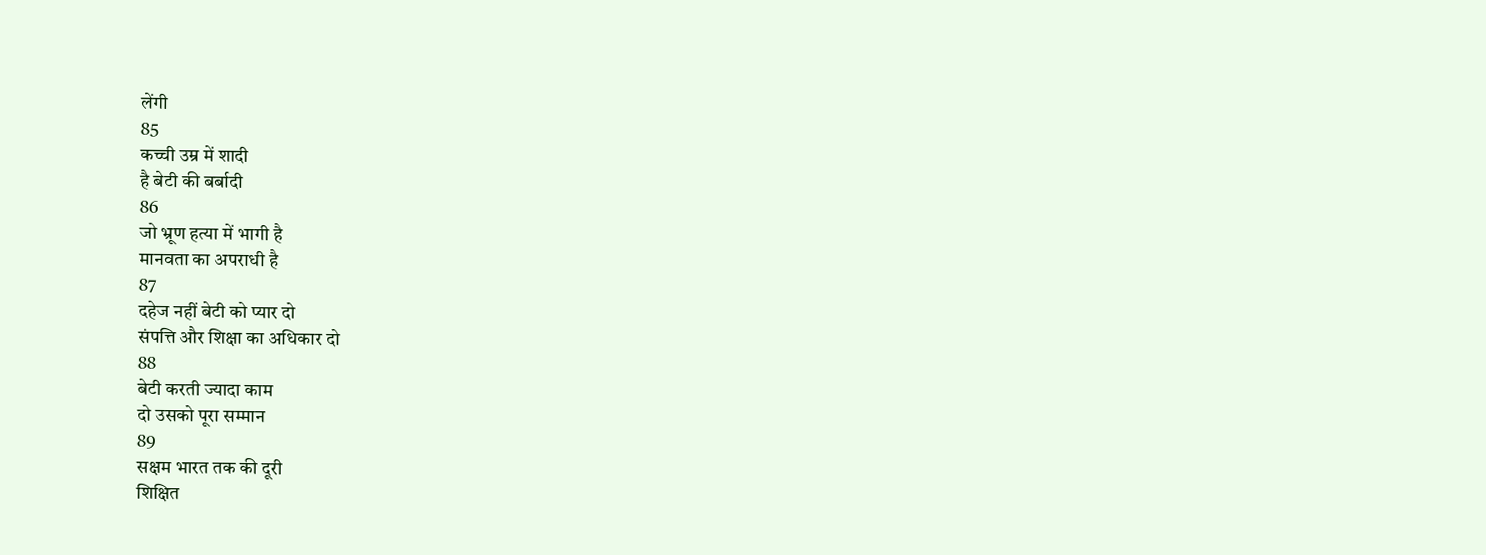लेंगी
85
कच्ची उम्र में शादी
है बेटी की बर्बादी
86
जो भ्रूण हत्या में भागी है
मानवता का अपराधी है
87
दहेज नहीं बेटी को प्यार दो
संपत्ति और शिक्षा का अधिकार दो
88
बेटी करती ज्यादा काम
दो उसको पूरा सम्मान
89
सक्षम भारत तक की दूरी
शिक्षित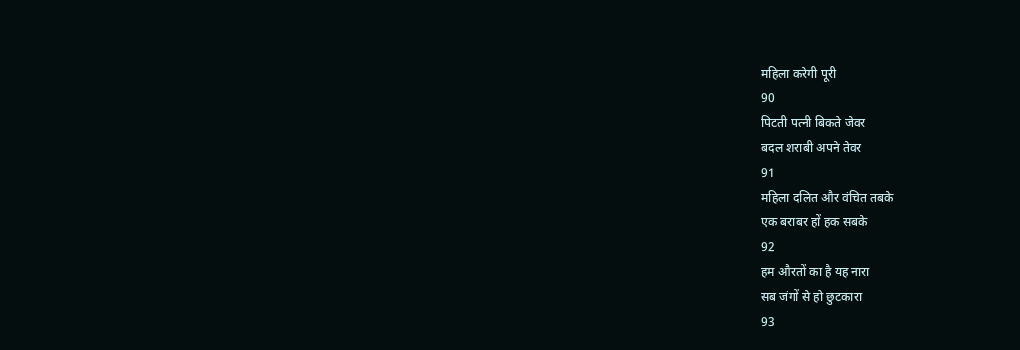महिला करेगी पूरी
90
पिटती पत्नी बिकते जेवर
बदल शराबी अपने तेवर
91
महिला दलित और वंचित तबके
एक बराबर हों हक सबके
92
हम औरतों का है यह नारा
सब जंगों से हो छुटकारा
93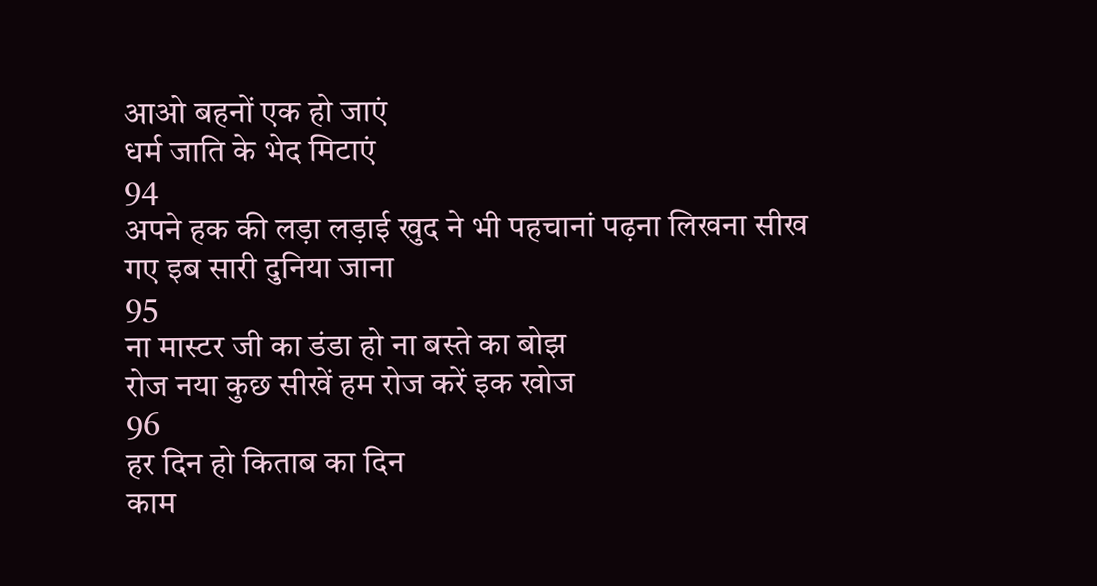आओ बहनों एक हो जाएं
धर्म जाति के भेद मिटाएं
94
अपने हक की लड़ा लड़ाई खुद ने भी पहचानां पढ़ना लिखना सीख गए इब सारी दुनिया जाना
95
ना मास्टर जी का डंडा हो ना बस्ते का बोझ
रोज नया कुछ सीखें हम रोज करें इक खोज
96
हर दिन हो किताब का दिन
काम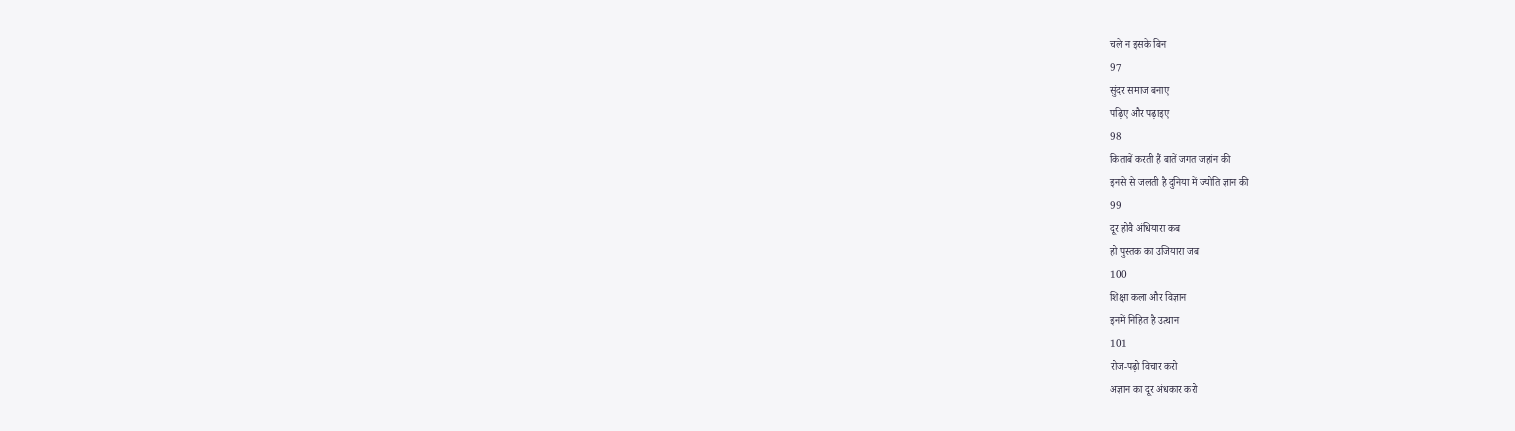चले न इसके बिन
97
सुंदर समाज बनाए
पढ़िए और पढ़ाइए
98
किताबें करती हैं बातें जगत जहांन की
इनसे से जलती है दुनिया में ज्योति ज्ञान की
99
दूर होवै अंधियारा कब
हो पुस्तक का उजियारा जब
100
शिक्षा कला और विज्ञान
इनमें निहित है उत्थान
101
रोज-पढ़ो विचार करो
अज्ञान का दूर अंधकार करो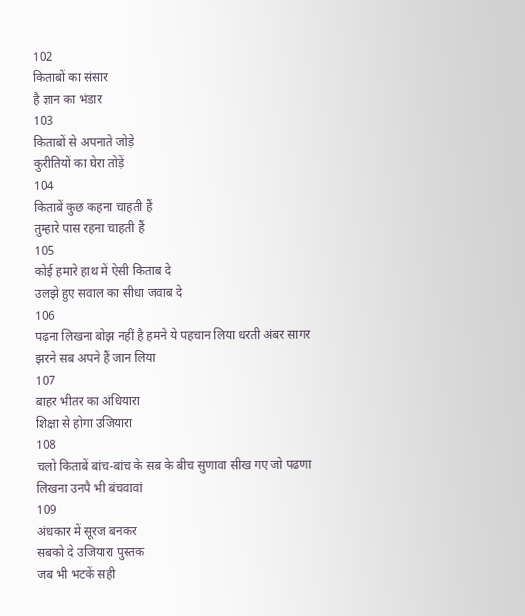102
किताबों का संसार
है ज्ञान का भंडार
103
किताबों से अपनाते जोड़े
कुरीतियों का घेरा तोड़ें
104
किताबें कुछ कहना चाहती हैं
तुम्हारे पास रहना चाहती हैं
105
कोई हमारे हाथ में ऐसी किताब दे
उलझे हुए सवाल का सीधा जवाब दे
106
पढ़ना लिखना बोझ नहीं है हमने ये पहचान लिया धरती अंबर सागर झरने सब अपने हैं जान लिया
107
बाहर भीतर का अंधियारा
शिक्षा से होगा उजियारा
108
चलो किताबें बांच-बांच के सब के बीच सुणावा सीख गए जो पढणा लिखना उनपै भी बंचवावां
109
अंधकार में सूरज बनकर
सबको दे उजियारा पुस्तक
जब भी भटकें सही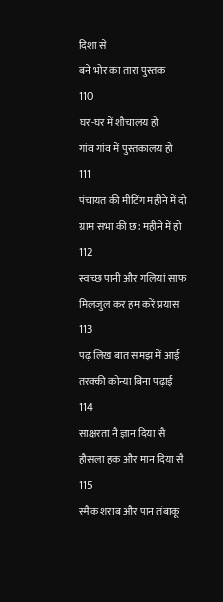दिशा से
बने भोर का तारा पुस्तक
110
घर-घर में शौचालय हो
गांव गांव में पुस्तकालय हो
111
पंचायत की मीटिंग महीने में दो
ग्राम सभा की छ: महीने में हो
112
स्वच्छ पानी और गलियां साफ
मिलजुल कर हम करें प्रयास
113
पढ़ लिख बात समझ में आई
तरक्की कोन्या बिना पढ़ाई
114
साक्षरता नै ज्ञान दिया सै
हौसला हक और मान दिया सै
115
स्मैक शराब और पान तंबाकू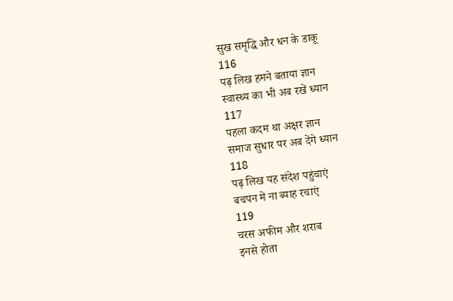सुख समृद्धि और धन के डाकू
116
पढ़ लिख हमने बताया ज्ञान
स्वास्थ्य का भी अब रखें ध्यान
117
पहला कदम था अक्षर ज्ञान
समाज सुधार पर अब देंगे ध्यान
118
पढ़ लिख यह संदेश पहुंचाएं
बचपन में ना ब्याह रचाएं
119
चरस अफीम और शराब
इनसे होता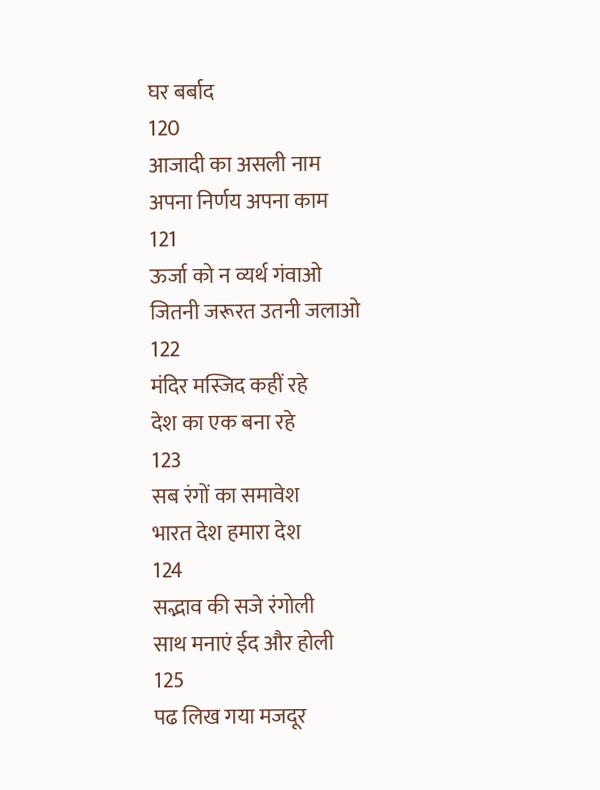घर बर्बाद
120
आजादी का असली नाम
अपना निर्णय अपना काम
121
ऊर्जा को न व्यर्थ गंवाओ
जितनी जरूरत उतनी जलाओ
122
मंदिर मस्जिद कहीं रहे
देश का एक बना रहे
123
सब रंगों का समावेश
भारत देश हमारा देश
124
सद्भाव की सजे रंगोली
साथ मनाएं ईद और होली
125
पढ लिख गया मजदूर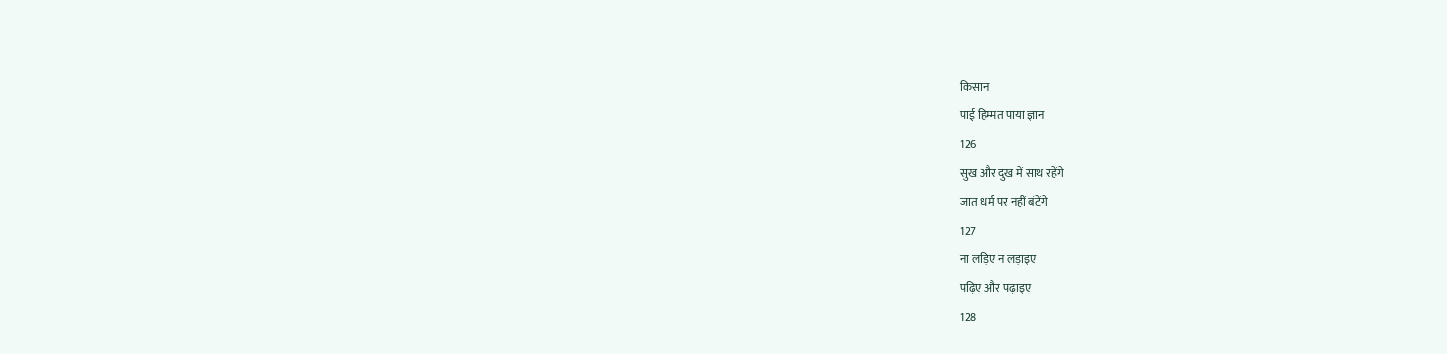किसान
पाई हिम्मत पाया ज्ञान
126
सुख और दुख में साथ रहेंगे
जात धर्म पर नहीं बंटेंगे
127
ना लड़िए न लड़ाइए
पढ़िए और पढ़ाइए
128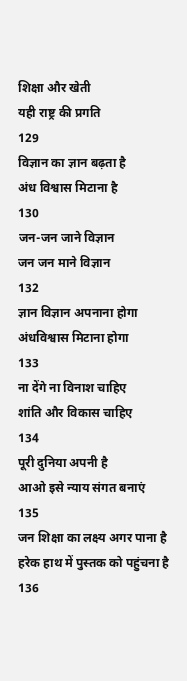शिक्षा और खेती
यही राष्ट्र की प्रगति
129
विज्ञान का ज्ञान बढ़ता है
अंध विश्वास मिटाना है
130
जन-जन जाने विज्ञान
जन जन माने विज्ञान
132
ज्ञान विज्ञान अपनाना होगा
अंधविश्वास मिटाना होगा
133
ना देंगे ना विनाश चाहिए
शांति और विकास चाहिए
134
पूरी दुनिया अपनी है
आओ इसे न्याय संगत बनाएं
135
जन शिक्षा का लक्ष्य अगर पाना है
हरेक हाथ में पुस्तक को पहुंचना है
136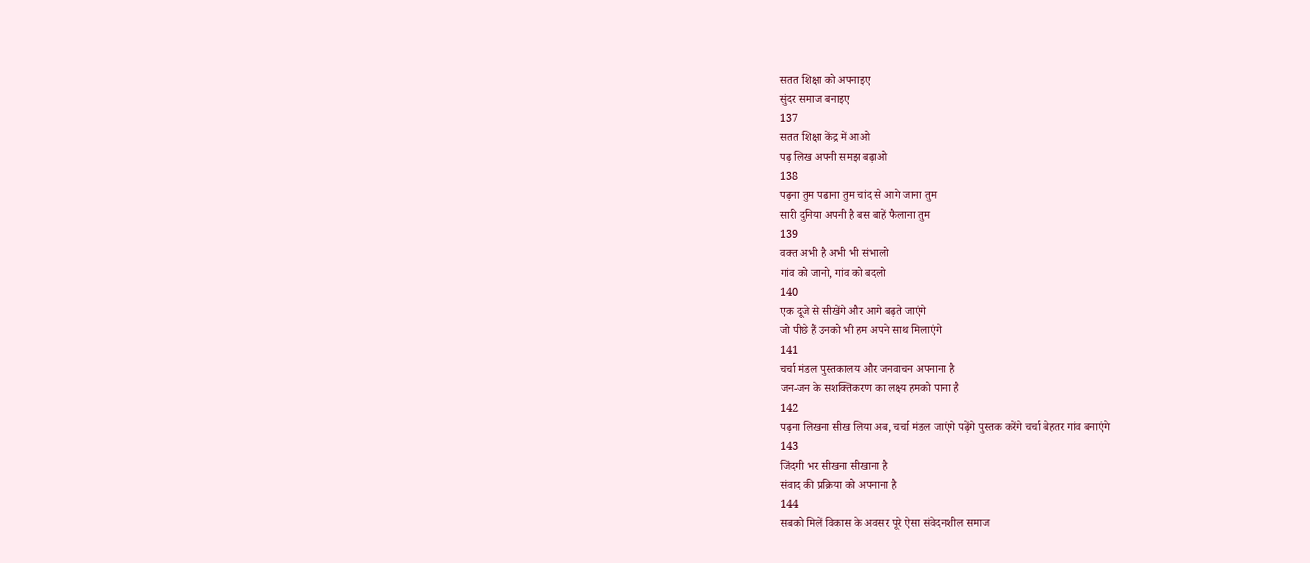सतत शिक्षा को अपनाइए
सुंदर समाज बनाइए
137
सतत शिक्षा केंद्र में आओ
पढ़ लिख अपनी समझ बढ़ाओ
138
पढ़ना तुम पढाना तुम चांद से आगे जाना तुम
सारी दुनिया अपनी है बस बाहें फैलाना तुम
139
वक्त अभी है अभी भी संभालो
गांव को जानो, गांव को बदलो
140
एक दूजे से सीखेंगे और आगे बढ़ते जाएंगे
जो पीछे हैं उनको भी हम अपने साथ मिलाएंगे
141
चर्चा मंडल पुस्तकालय और जनवाचन अपनाना है
जन-जन के सशक्तिकरण का लक्ष्य हमको पाना है
142
पढ़ना लिखना सीख लिया अब, चर्चा मंडल जाएंगे पढ़ेंगे पुस्तक करेंगे चर्चा बेहतर गांव बनाएंगे
143
जिंदगी भर सीखना सीखाना है
संवाद की प्रक्रिया को अपनाना है
144
सबको मिलें विकास के अवसर पूरे ऐसा संवेदनशील समाज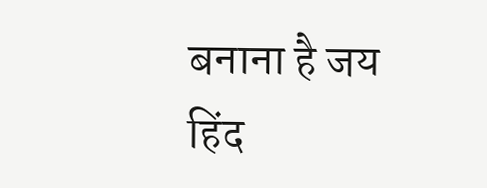बनाना है जय हिंद